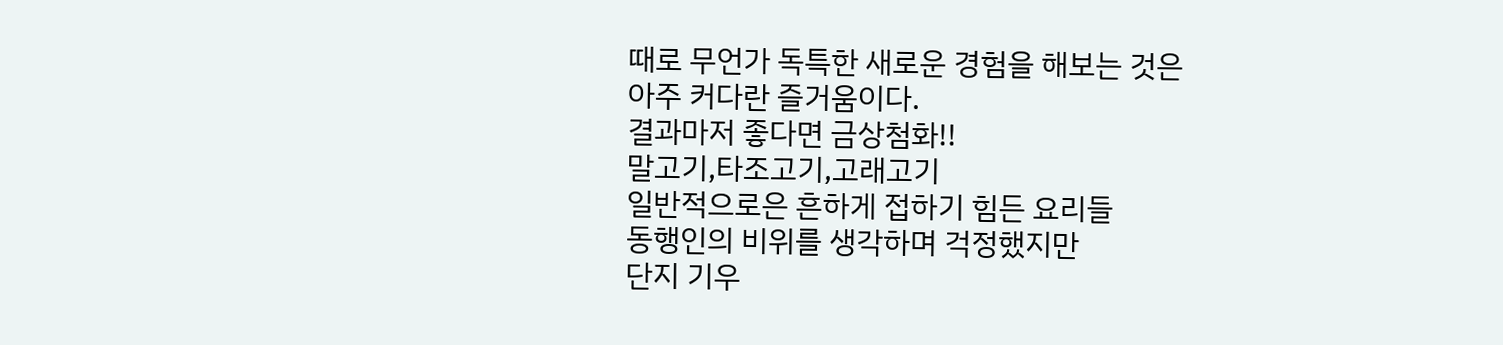때로 무언가 독특한 새로운 경험을 해보는 것은
아주 커다란 즐거움이다.
결과마저 좋다면 금상첨화!!
말고기,타조고기,고래고기
일반적으로은 흔하게 접하기 힘든 요리들
동행인의 비위를 생각하며 걱정했지만
단지 기우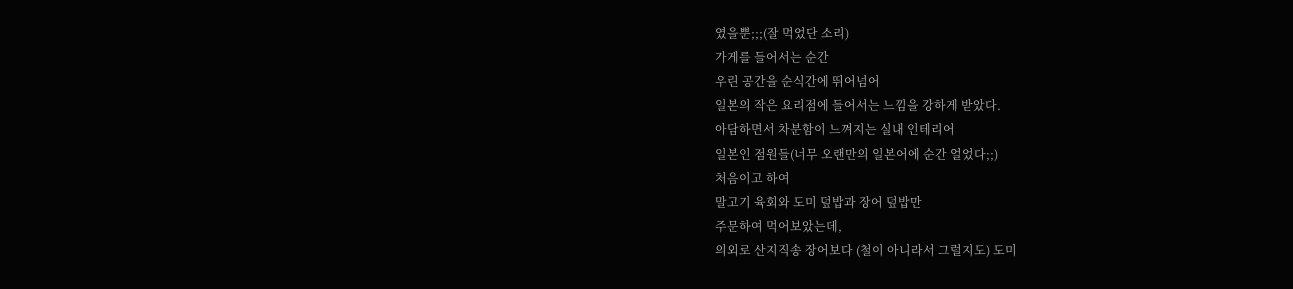였을뿐;;;(잘 먹었단 소리)
가게를 들어서는 순간
우린 공간을 순식간에 뛰어넘어
일본의 작은 요리점에 들어서는 느낌을 강하게 받았다.
아담하면서 차분함이 느껴지는 실내 인테리어
일본인 점원들(너무 오랜만의 일본어에 순간 얼었다;;)
처음이고 하여
말고기 육회와 도미 덮밥과 장어 덮밥만
주문하여 먹어보았는데,
의외로 산지직송 장어보다 (철이 아니라서 그럴지도) 도미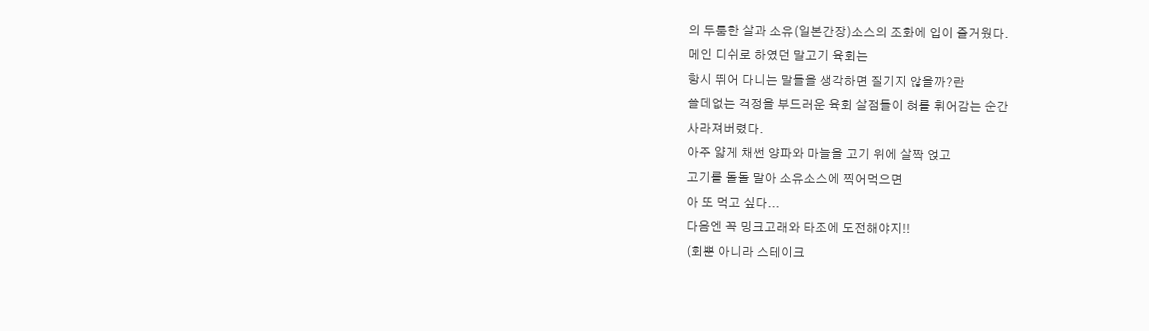의 두툼한 살과 소유(일본간장)소스의 조화에 입이 즐거웠다.
메인 디쉬로 하였던 말고기 육회는
항시 뛰어 다니는 말들을 생각하면 질기지 않을까?란
쓸데없는 걱정을 부드러운 육회 살점들이 혀를 휘어감는 순간
사라져버렸다.
아주 얇게 채썬 양파와 마늘을 고기 위에 살짝 얹고
고기를 돌돌 말아 소유소스에 찍어먹으면
아 또 먹고 싶다...
다음엔 꼭 밍크고래와 타조에 도전해야지!!
(회뿐 아니라 스테이크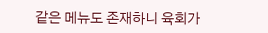같은 메뉴도 존재하니 육회가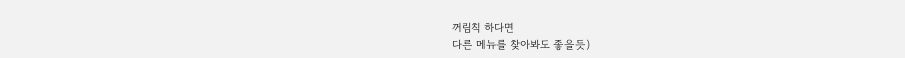꺼림칙 하다면
다른 메뉴를 찾아봐도 좋을듯)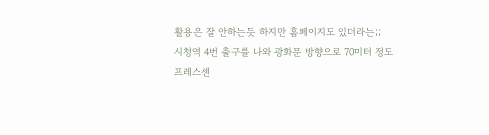활용은 잘 안하는듯 하지만 홈페이지도 있더라는;;
시청역 4번 출구를 나와 광화문 방향으로 70미터 정도
프레스센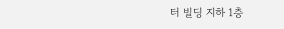터 빌딩 지하 1층